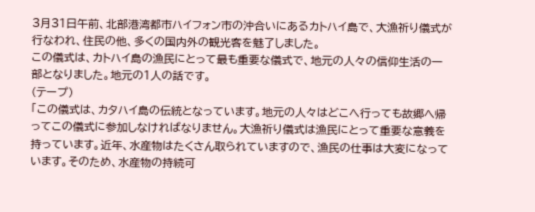3月31日午前、北部港湾都市ハイフォン市の沖合いにあるカトハイ島で、大漁祈り儀式が行なわれ、住民の他、多くの国内外の観光客を魅了しました。
この儀式は、カトハイ島の漁民にとって最も重要な儀式で、地元の人々の信仰生活の一部となりました。地元の1人の話です。
(テープ)
「この儀式は、カタハイ島の伝統となっています。地元の人々はどこへ行っても故郷へ帰ってこの儀式に参加しなければなりません。大漁祈り儀式は漁民にとって重要な意義を持っています。近年、水産物はたくさん取られていますので、漁民の仕事は大変になっています。そのため、水産物の持続可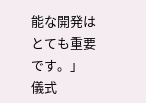能な開発はとても重要です。」
儀式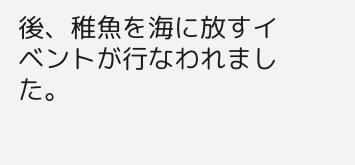後、稚魚を海に放すイベントが行なわれました。